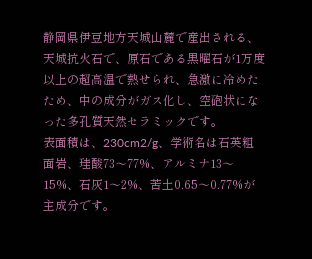静岡県伊豆地方天城山麓で産出される、天城抗火石で、原石である黒曜石が1万度以上の超高温で熱せられ、急激に冷めたため、中の成分がガス化し、空砲状になった多孔質天然セラミックです。
表面積は、230cm2/g、学術名は石英粗面岩、珪酸73〜77%、アルミナ13〜15%、石灰1〜2%、苦土0.65〜0.77%が主成分です。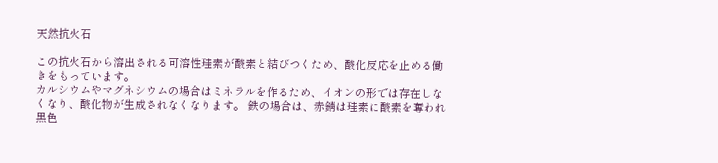天然抗火石

この抗火石から溶出される可溶性珪素が酸素と結びつくため、酸化反応を止める働きをもっています。
カルシウムやマグネシウムの場合はミネラルを作るため、イオンの形では存在しなくなり、酸化物が生成されなくなります。 鉄の場合は、赤錆は珪素に酸素を奪われ黒色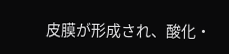皮膜が形成され、酸化・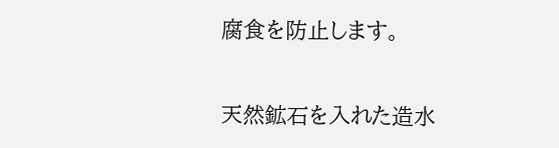腐食を防止します。


天然鉱石を入れた造水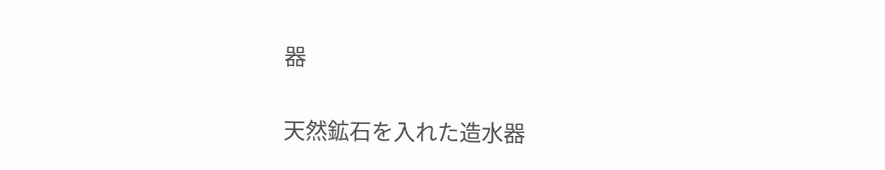器

天然鉱石を入れた造水器